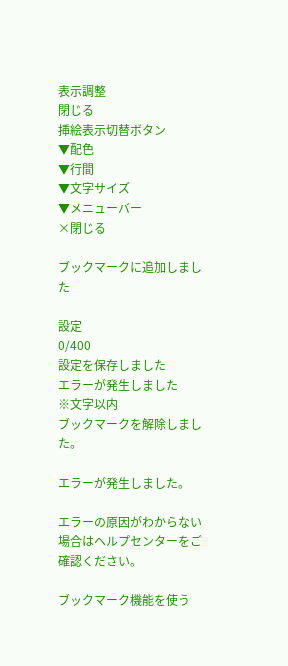表示調整
閉じる
挿絵表示切替ボタン
▼配色
▼行間
▼文字サイズ
▼メニューバー
×閉じる

ブックマークに追加しました

設定
0/400
設定を保存しました
エラーが発生しました
※文字以内
ブックマークを解除しました。

エラーが発生しました。

エラーの原因がわからない場合はヘルプセンターをご確認ください。

ブックマーク機能を使う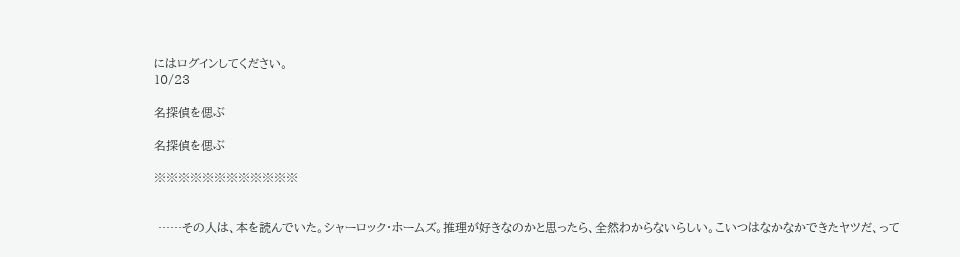にはログインしてください。
10/23

名探偵を偲ぶ

名探偵を偲ぶ

※※※※※※※※※※※※


 ……その人は、本を読んでいた。シャーロック・ホームズ。推理が好きなのかと思ったら、全然わからないらしい。こいつはなかなかできたヤツだ、って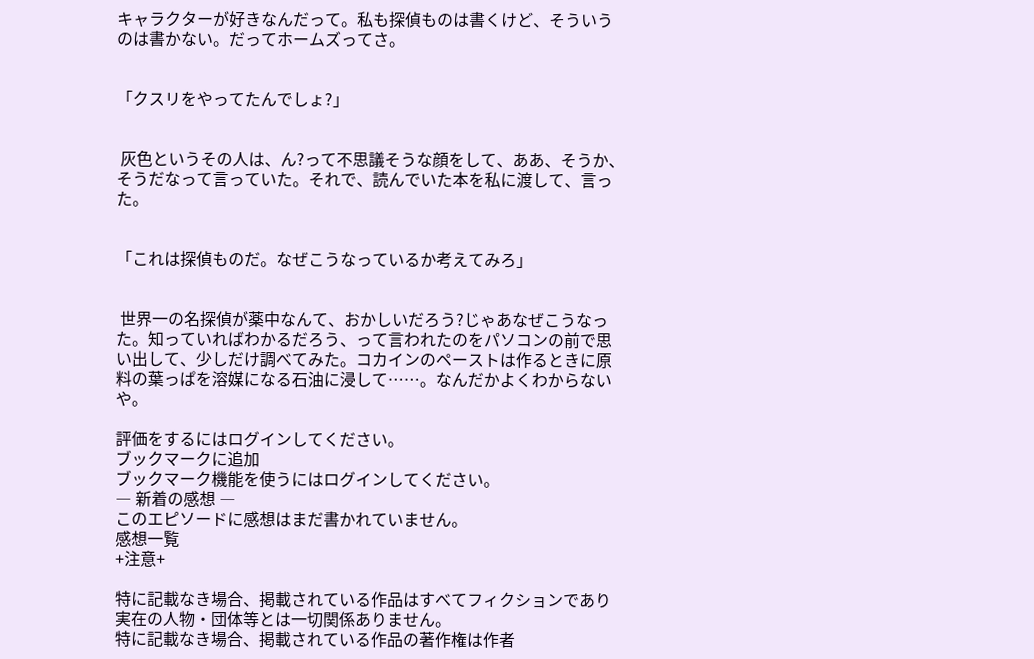キャラクターが好きなんだって。私も探偵ものは書くけど、そういうのは書かない。だってホームズってさ。


「クスリをやってたんでしょ?」


 灰色というその人は、ん?って不思議そうな顔をして、ああ、そうか、そうだなって言っていた。それで、読んでいた本を私に渡して、言った。


「これは探偵ものだ。なぜこうなっているか考えてみろ」


 世界一の名探偵が薬中なんて、おかしいだろう?じゃあなぜこうなった。知っていればわかるだろう、って言われたのをパソコンの前で思い出して、少しだけ調べてみた。コカインのペーストは作るときに原料の葉っぱを溶媒になる石油に浸して……。なんだかよくわからないや。

評価をするにはログインしてください。
ブックマークに追加
ブックマーク機能を使うにはログインしてください。
― 新着の感想 ―
このエピソードに感想はまだ書かれていません。
感想一覧
+注意+

特に記載なき場合、掲載されている作品はすべてフィクションであり実在の人物・団体等とは一切関係ありません。
特に記載なき場合、掲載されている作品の著作権は作者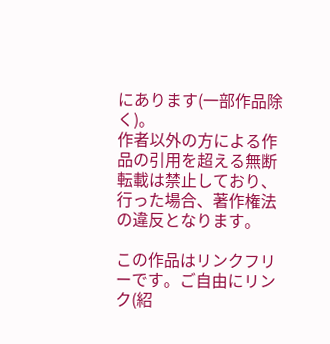にあります(一部作品除く)。
作者以外の方による作品の引用を超える無断転載は禁止しており、行った場合、著作権法の違反となります。

この作品はリンクフリーです。ご自由にリンク(紹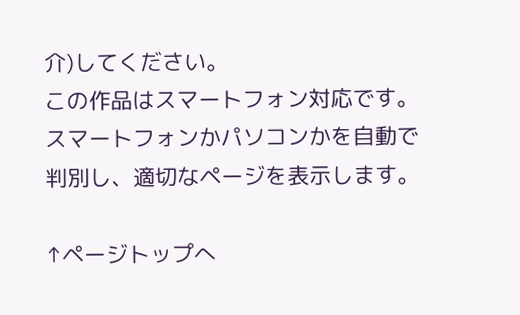介)してください。
この作品はスマートフォン対応です。スマートフォンかパソコンかを自動で判別し、適切なページを表示します。

↑ページトップへ